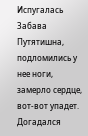Испугалась Забава Путятишна, подломились у нее ноги, замерло сердце, вот-вот упадет.
Догадался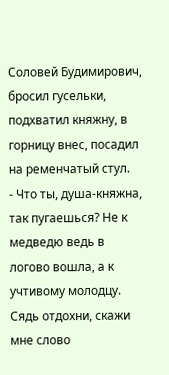Соловей Будимирович, бросил гусельки, подхватил княжну, в горницу внес, посадил на ременчатый стул.
- Что ты, душа-княжна, так пугаешься? Не к медведю ведь в логово вошла, а к учтивому молодцу. Сядь отдохни, скажи мне слово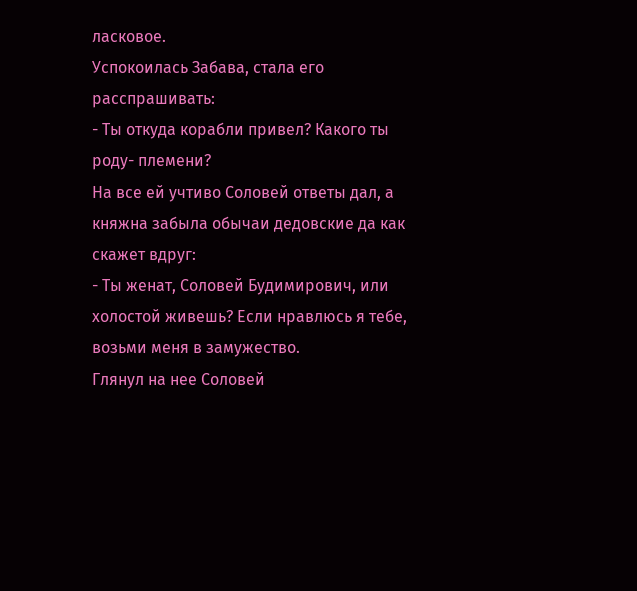ласковое.
Успокоилась Забава, стала его расспрашивать:
- Ты откуда корабли привел? Какого ты роду- племени?
На все ей учтиво Соловей ответы дал, а княжна забыла обычаи дедовские да как скажет вдруг:
- Ты женат, Соловей Будимирович, или холостой живешь? Если нравлюсь я тебе, возьми меня в замужество.
Глянул на нее Соловей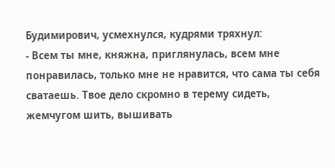Будимирович, усмехнулся, кудрями тряхнул:
- Всем ты мне, княжна, приглянулась, всем мне понравилась, только мне не нравится, что сама ты себя сватаешь. Твое дело скромно в терему сидеть, жемчугом шить, вышивать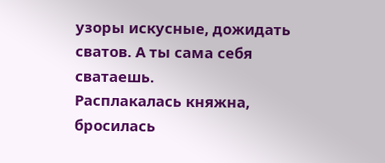узоры искусные, дожидать сватов. А ты сама себя сватаешь.
Расплакалась княжна, бросилась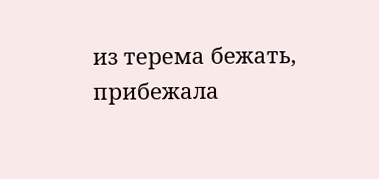из терема бежать, прибежала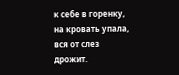к себе в горенку, на кровать упала, вся от слез дрожит.